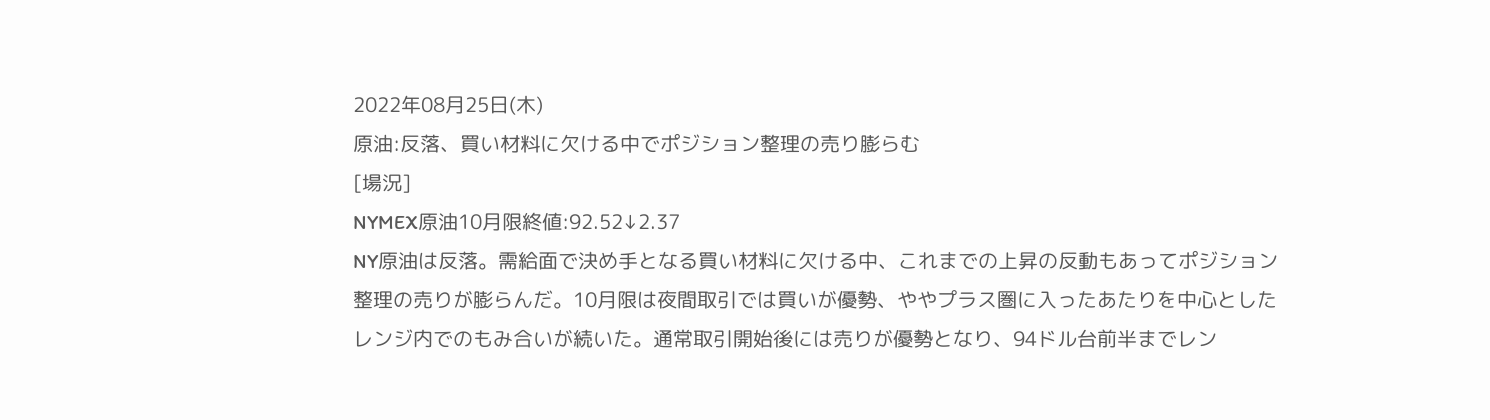2022年08月25日(木)
原油:反落、買い材料に欠ける中でポジション整理の売り膨らむ
[場況]
NYMEX原油10月限終値:92.52↓2.37
NY原油は反落。需給面で決め手となる買い材料に欠ける中、これまでの上昇の反動もあってポジション整理の売りが膨らんだ。10月限は夜間取引では買いが優勢、ややプラス圏に入ったあたりを中心としたレンジ内でのもみ合いが続いた。通常取引開始後には売りが優勢となり、94ドル台前半までレン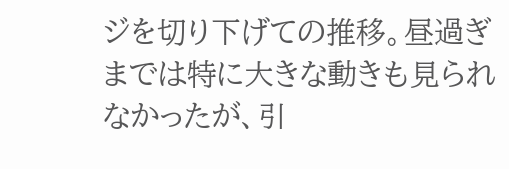ジを切り下げての推移。昼過ぎまでは特に大きな動きも見られなかったが、引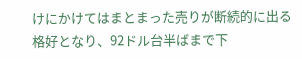けにかけてはまとまった売りが断続的に出る格好となり、92ドル台半ばまで下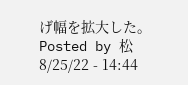げ幅を拡大した。
Posted by 松 8/25/22 - 14:44